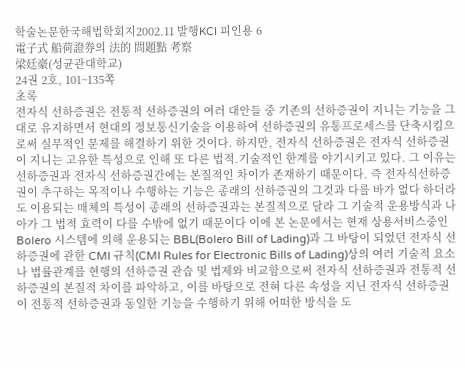학술논문한국해법학회지2002.11 발행KCI 피인용 6
電子式 船荷證券의 法的 問題點 考察
梁廷豪(성균관대학교)
24권 2호, 101~135쪽
초록
전자식 선하증권은 전통적 선하증권의 여러 대안들 중 기존의 선하증권이 지니는 기능을 그대로 유지하면서 현대의 정보통신기술을 이용하여 선하증권의 유통프로세스를 단축시킴으로써 실무적인 문제를 해결하기 위한 것이다. 하지만, 전자식 선하증권은 전자식 선하증권이 지니는 고유한 특성으로 인해 또 다른 법적․기술적인 한계를 야기시키고 있다. 그 이유는 선하증권과 전자식 선하증권간에는 본질적인 차이가 존재하기 때문이다. 즉 전자식선하증권이 추구하는 목적이나 수행하는 기능은 종래의 선하증권의 그것과 다를 바가 없다 하더라도 이용되는 매체의 특성이 종래의 선하증권과는 본질적으로 달라 그 기술적 운용방식과 나아가 그 법적 효력이 다를 수밖에 없기 때문이다 이에 본 논문에서는 현재 상용서비스중인 Bolero 시스템에 의해 운용되는 BBL(Bolero Bill of Lading)과 그 바탕이 되었던 전자식 선하증권에 관한 CMI 규칙(CMI Rules for Electronic Bills of Lading)상의 여러 기술적 요소나 법률관계를 현행의 선하증권 관습 및 법제와 비교함으로써 전자식 선하증권과 전통적 선하증권의 본질적 차이를 파악하고, 이를 바탕으로 전혀 다른 속성을 지닌 전자식 선하증권이 전통적 선하증권과 동일한 기능을 수행하기 위해 어떠한 방식을 도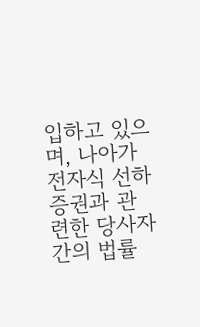입하고 있으며, 나아가 전자식 선하증권과 관련한 당사자간의 법률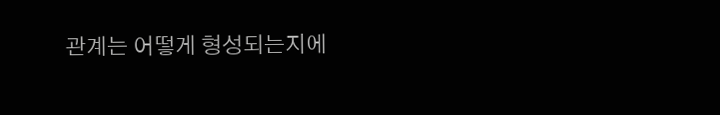관계는 어떻게 형성되는지에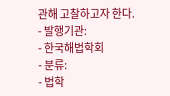관해 고찰하고자 한다.
- 발행기관:
- 한국해법학회
- 분류:
- 법학